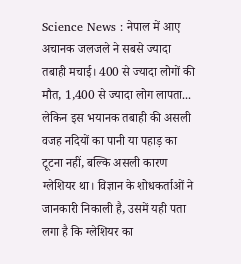Science News : नेपाल में आए अचानक जलजले ने सबसे ज्यादा तबाही मचाई। 400 से ज्यादा लोगों की मौत, 1,400 से ज्यादा लोग लापता... लेकिन इस भयानक तबाही की असली वजह नदियों का पानी या पहाड़ का टूटना नहीं, बल्कि असली कारण ग्लेशियर था। विज्ञान के शोधकर्ताओं ने जानकारी निकाली है, उसमें यही पता लगा है कि ग्लेशियर का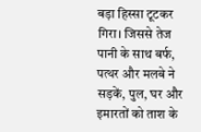बड़ा हिस्सा टूटकर गिरा। जिससे तेज पानी के साथ बर्फ, पत्थर और मलबे ने सड़कें, पुल, घर और इमारतों को ताश के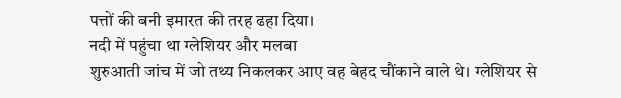पत्तों की बनी इमारत की तरह ढहा दिया।
नदी में पहुंचा था ग्लेशियर और मलबा
शुरुआती जांच में जो तथ्य निकलकर आए वह बेहद चौंकाने वाले थे। ग्लेशियर से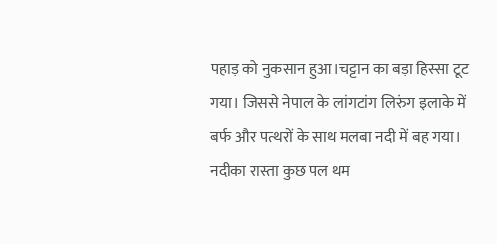पहाड़ को नुकसान हुआ।चट्टान का बड़ा हिस्सा टूट गया। जिससे नेपाल के लांगटांग लिरुंग इलाके में बर्फ और पत्थरों के साथ मलबा नदी में बह गया। नदीका रास्ता कुछ पल थम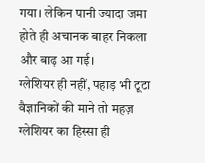गया। लेकिन पानी ज्यादा जमा होते ही अचानक बाहर निकला और बाढ़ आ गई।
ग्लेशियर ही नहीं, पहाड़ भी टूटा
वैज्ञानिकों की माने तो महज़ ग्लेशियर का हिस्सा ही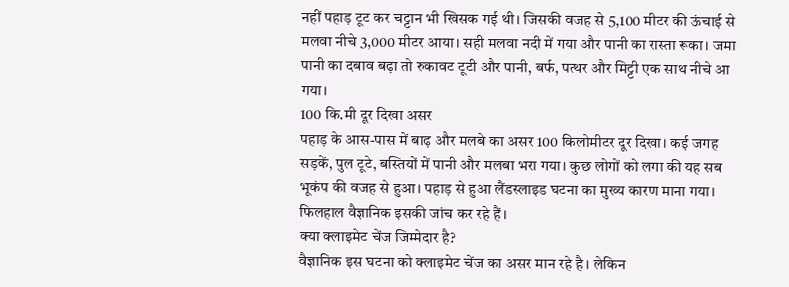नहीं पहाड़ टूट कर चट्टान भी खिसक गई थी। जिसकी वजह से 5,100 मीटर की ऊंचाई से मलवा नीचे 3,000 मीटर आया। सही मलवा नदी में गया और पानी का रास्ता रूका। जमा पानी का दबाव बढ़ा तो रुकावट टूटी और पानी, बर्फ, पत्थर और मिट्टी एक साथ नीचे आ गया।
100 कि.मी दूर दिखा असर
पहाड़ के आस-पास में बाढ़ और मलबे का असर 100 किलोमीटर दूर दिखा। कई जगह सड़कें, पुल टूटे, बस्तियों में पानी और मलबा भरा गया। कुछ लोगों को लगा की यह सब भूकंप की वजह से हुआ। पहाड़ से हुआ लैंडस्लाइड घटना का मुख्य कारण माना गया। फिलहाल वैज्ञानिक इसकी जांच कर रहे हैं।
क्या क्लाइमेट चेंज जिम्मेदार है?
वैज्ञानिक इस घटना को क्लाइमेट चेंज का असर मान रहे है। लेकिन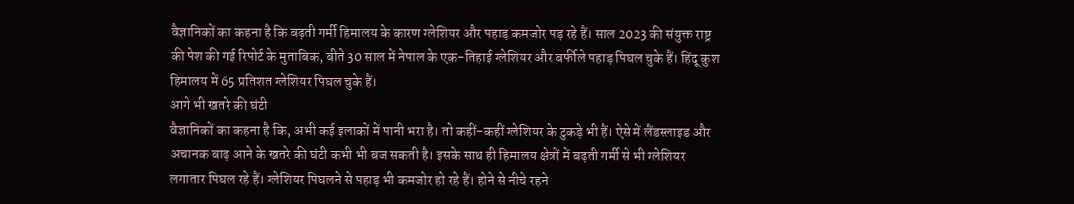वैज्ञानिकों का कहना है कि बढ़ती गर्मी हिमालय के कारण ग्लेशियर और पहाड़ कमजोर पड़ रहे हैं। साल 2023 की संयुक्त राष्ट्र की पेश की गई रिपोर्ट के मुताबिक, बीते 30 साल में नेपाल के एक-तिहाई ग्लेशियर और बर्फीले पहाड़ पिघल चुके हैं। हिंदू कुश हिमालय में 65 प्रतिशत ग्लेशियर पिघल चुके हैं।
आगे भी खतरे की घंटी
वैज्ञानिकों का कहना है कि, अभी कई इलाकों में पानी भरा है। तो कहीं-कहीं ग्लेशियर के टुकड़े भी हैं। ऐसे में लैंडस्लाइड और अचानक बाढ़ आने के खतरे की घंटी कभी भी बज सकती है। इसके साथ ही हिमालय क्षेत्रों में बढ़ती गर्मी से भी ग्लेशियर लगातार पिघल रहे हैं। ग्लेशियर पिघलने से पहाड़ भी कमजोर हो रहे हैं। होने से नीचे रहने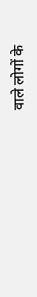वाले लोगों के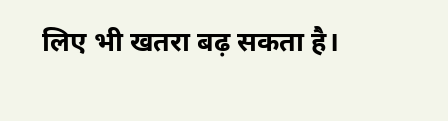लिए भी खतरा बढ़ सकता है।